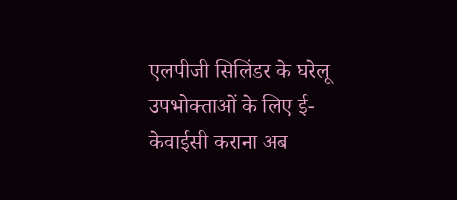एलपीजी सिलिंडर के घरेलू उपभोक्ताओं के लिए ई-केवाईसी कराना अब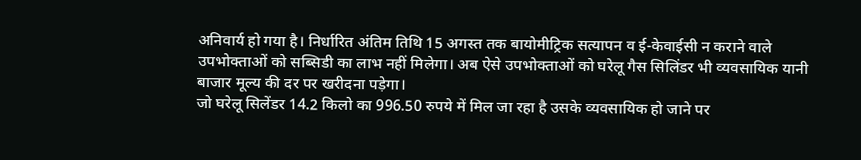अनिवार्य हो गया है। निर्धारित अंतिम तिथि 15 अगस्त तक बायोमीट्रिक सत्यापन व ई-केवाईसी न कराने वाले उपभोक्ताओं को सब्सिडी का लाभ नहीं मिलेगा। अब ऐसे उपभोक्ताओं को घरेलू गैस सिलिंडर भी व्यवसायिक यानी बाजार मूल्य की दर पर खरीदना पड़ेगा।
जो घरेलू सिलेंडर 14.2 किलो का 996.50 रुपये में मिल जा रहा है उसके व्यवसायिक हो जाने पर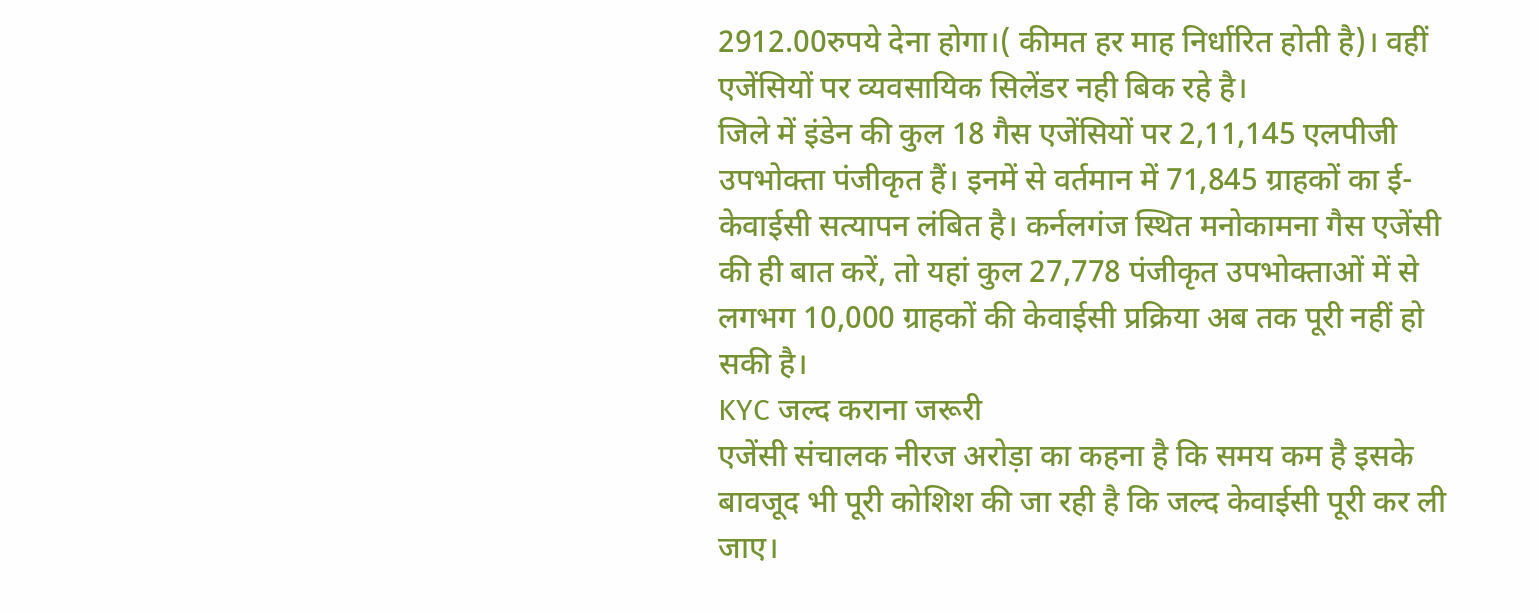2912.00रुपये देना होगा।( कीमत हर माह निर्धारित होती है)। वहीं एजेंसियों पर व्यवसायिक सिलेंडर नही बिक रहे है।
जिले में इंडेन की कुल 18 गैस एजेंसियों पर 2,11,145 एलपीजी उपभोक्ता पंजीकृत हैं। इनमें से वर्तमान में 71,845 ग्राहकों का ई-केवाईसी सत्यापन लंबित है। कर्नलगंज स्थित मनोकामना गैस एजेंसी की ही बात करें, तो यहां कुल 27,778 पंजीकृत उपभोक्ताओं में से लगभग 10,000 ग्राहकों की केवाईसी प्रक्रिया अब तक पूरी नहीं हो सकी है।
KYC जल्द कराना जरूरी
एजेंसी संचालक नीरज अरोड़ा का कहना है कि समय कम है इसके बावजूद भी पूरी कोशिश की जा रही है कि जल्द केवाईसी पूरी कर ली जाए।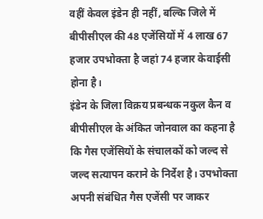वहीं केवल इंडेन ही नहीं, बल्कि जिले में बीपीसीएल की 48 एजेंसियों में 4 लाख 67 हजार उपभोक्ता है जहां 74 हजार केवाईसी होना है।
इंडेन के जिला विक्रय प्रबन्धक नकुल कैन व बीपीसीएल के अंकित जोनवाल का कहना है कि गैस एजेंसियों के संचालकों को जल्द से जल्द सत्यापन कराने के निर्देश है। उपभोक्ता अपनी संबंधित गैस एजेंसी पर जाकर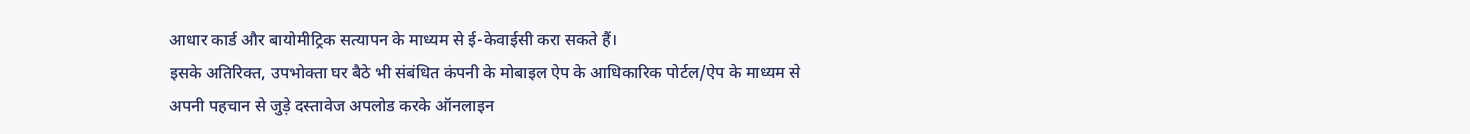आधार कार्ड और बायोमीट्रिक सत्यापन के माध्यम से ई-केवाईसी करा सकते हैं।
इसके अतिरिक्त, उपभोक्ता घर बैठे भी संबंधित कंपनी के मोबाइल ऐप के आधिकारिक पोर्टल/ऐप के माध्यम से अपनी पहचान से जुड़े दस्तावेज अपलोड करके ऑनलाइन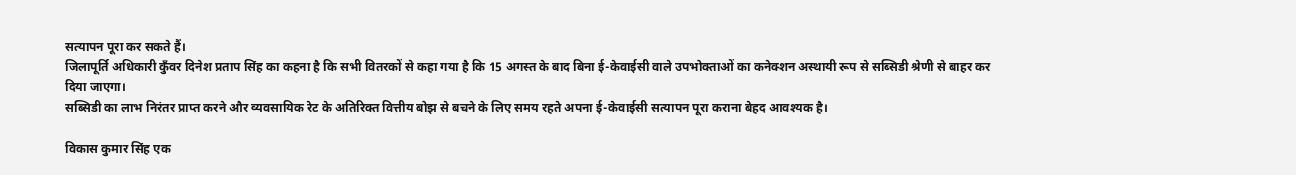सत्यापन पूरा कर सकते हैं।
जिलापूर्ति अधिकारी कुँवर दिनेश प्रताप सिंह का कहना है कि सभी वितरकों से कहा गया है कि 15 अगस्त के बाद बिना ई-केवाईसी वाले उपभोक्ताओं का कनेक्शन अस्थायी रूप से सब्सिडी श्रेणी से बाहर कर दिया जाएगा।
सब्सिडी का लाभ निरंतर प्राप्त करने और व्यवसायिक रेट के अतिरिक्त वित्तीय बोझ से बचने के लिए समय रहते अपना ई-केवाईसी सत्यापन पूरा कराना बेहद आवश्यक है।

विकास कुमार सिंह एक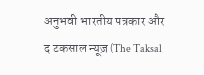अनुभवी भारतीय पत्रकार और द टकसाल न्यूज़ (The Taksal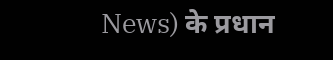News) के प्रधान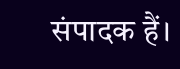संपादक हैं।